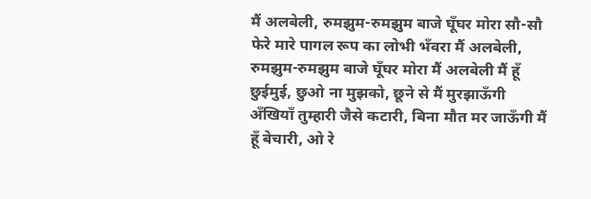मैं अलबेली, रुमझुम-रुमझुम बाजे घूँघर मोरा सौ-सौ फेरे मारे पागल रूप का लोभी भँवरा मैं अलबेली, रुमझुम-रुमझुम बाजे घूँघर मोरा मैं अलबेली मैं हूँ छुईमुई, छुओ ना मुझको, छूने से मैं मुरझाऊँगी अँखियाँ तुम्हारी जैसे कटारी, बिना मौत मर जाऊँगी मैं हूँ बेचारी, ओ रे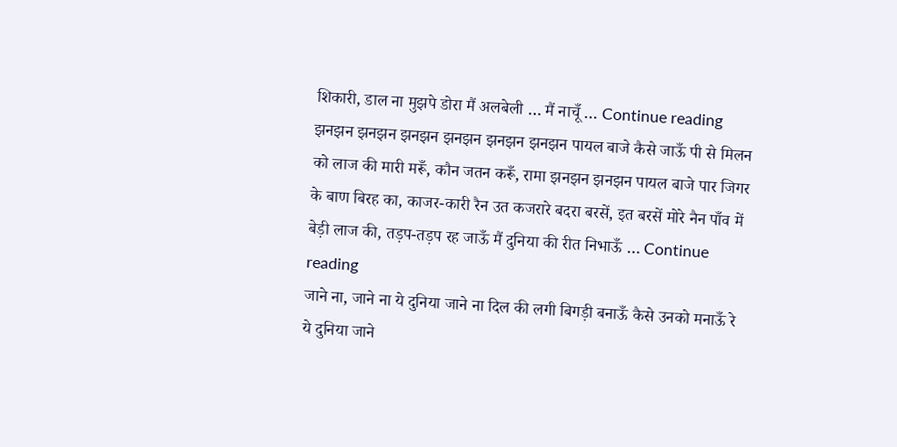शिकारी, डाल ना मुझपे डोरा मैं अलबेली … मैं नाचूँ … Continue reading
झनझन झनझन झनझन झनझन झनझन झनझन पायल बाजे कैसे जाऊँ पी से मिलन को लाज की मारी मरूँ, कौन जतन करूँ, रामा झनझन झनझन पायल बाजे पार जिगर के बाण बिरह का, काजर-कारी रैन उत कजरारे बदरा बरसें, इत बरसें मोरे नैन पाँव में बेड़ी लाज की, तड़प-तड़प रह जाऊँ मैं दुनिया की रीत निभाऊँ … Continue reading
जाने ना, जाने ना ये दुनिया जाने ना दिल की लगी बिगड़ी बनाऊँ कैसे उनको मनाऊँ रे ये दुनिया जाने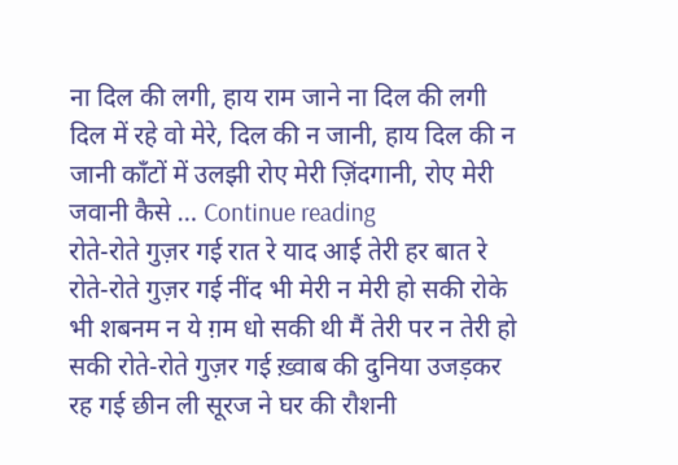ना दिल की लगी, हाय राम जाने ना दिल की लगी दिल में रहे वो मेरे, दिल की न जानी, हाय दिल की न जानी काँटों में उलझी रोए मेरी ज़िंदगानी, रोए मेरी जवानी कैसे … Continue reading
रोते-रोते गुज़र गई रात रे याद आई तेरी हर बात रे रोते-रोते गुज़र गई नींद भी मेरी न मेरी हो सकी रोके भी शबनम न ये ग़म धो सकी थी मैं तेरी पर न तेरी हो सकी रोते-रोते गुज़र गई ख़्वाब की दुनिया उजड़कर रह गई छीन ली सूरज ने घर की रौशनी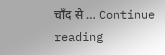चाँद से … Continue reading